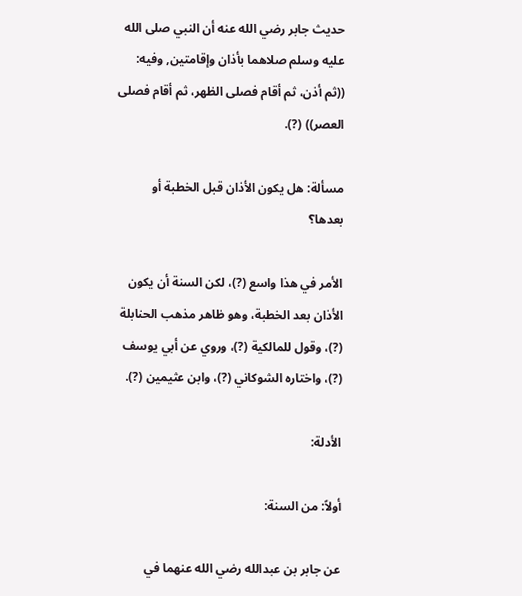حديث جابر رضي الله عنه أن النبي صلى الله عليه وسلم صلاهما بأذان وإقامتين, وفيه: ((ثم أذن، ثم أقام فصلى الظهر، ثم أقام فصلى العصر)) (?).

مسألة: هل يكون الأذان قبل الخطبة أو بعدها؟

الأمر في هذا واسع (?)، لكن السنة أن يكون الأذان بعد الخطبة، وهو ظاهر مذهب الحنابلة (?)، وقول للمالكية (?)، وروي عن أبي يوسف (?)، واختاره الشوكاني (?)، وابن عثيمين (?).

الأدلة:

أولاً: من السنة:

عن جابر بن عبدالله رضي الله عنهما في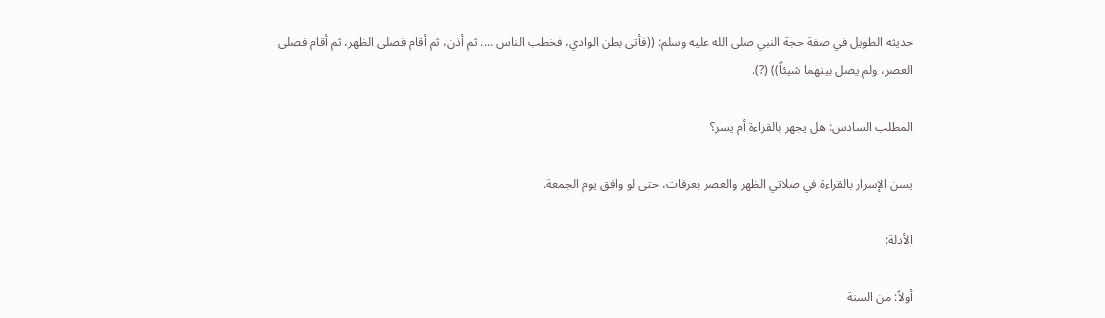حديثه الطويل في صفة حجة النبي صلى الله عليه وسلم: ((فأتى بطن الوادي، فخطب الناس .... ثم أذن، ثم أقام فصلى الظهر، ثم أقام فصلى العصر، ولم يصل بينهما شيئاً)) (?).

المطلب السادس: هل يجهر بالقراءة أم يسر؟

يسن الإسرار بالقراءة في صلاتي الظهر والعصر بعرفات، حتى لو وافق يوم الجمعة.

الأدلة:

أولاً: من السنة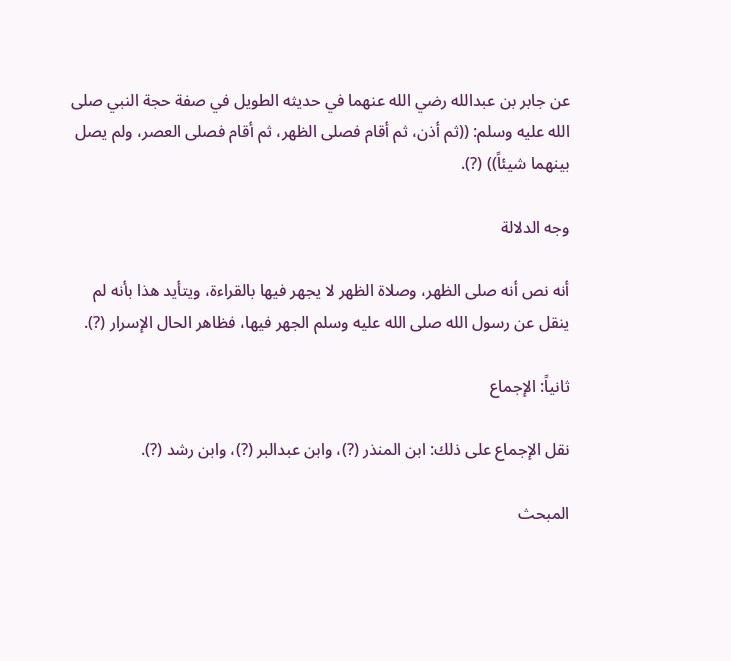عن جابر بن عبدالله رضي الله عنهما في حديثه الطويل في صفة حجة النبي صلى الله عليه وسلم: ((ثم أذن، ثم أقام فصلى الظهر، ثم أقام فصلى العصر، ولم يصل بينهما شيئاً)) (?).

وجه الدلالة

أنه نص أنه صلى الظهر، وصلاة الظهر لا يجهر فيها بالقراءة، ويتأيد هذا بأنه لم ينقل عن رسول الله صلى الله عليه وسلم الجهر فيها، فظاهر الحال الإسرار (?).

ثانياً: الإجماع

نقل الإجماع على ذلك: ابن المنذر (?)، وابن عبدالبر (?)، وابن رشد (?).

المبحث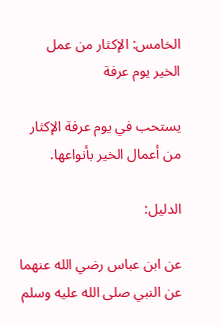الخامس: الإكثار من عمل الخير يوم عرفة

يستحب في يوم عرفة الإكثار من أعمال الخير بأنواعها.

الدليل:

عن ابن عباس رضي الله عنهما عن النبي صلى الله عليه وسلم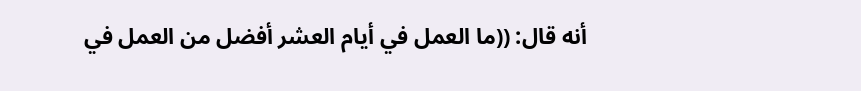أنه قال: ((ما العمل في أيام العشر أفضل من العمل في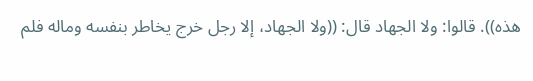هذه)). قالوا: ولا الجهاد قال: ((ولا الجهاد، إلا رجل خرج يخاطر بنفسه وماله فلم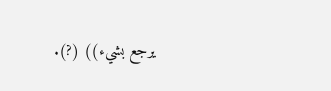يرجع بشيء)) (?).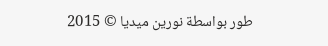طور بواسطة نورين ميديا © 2015